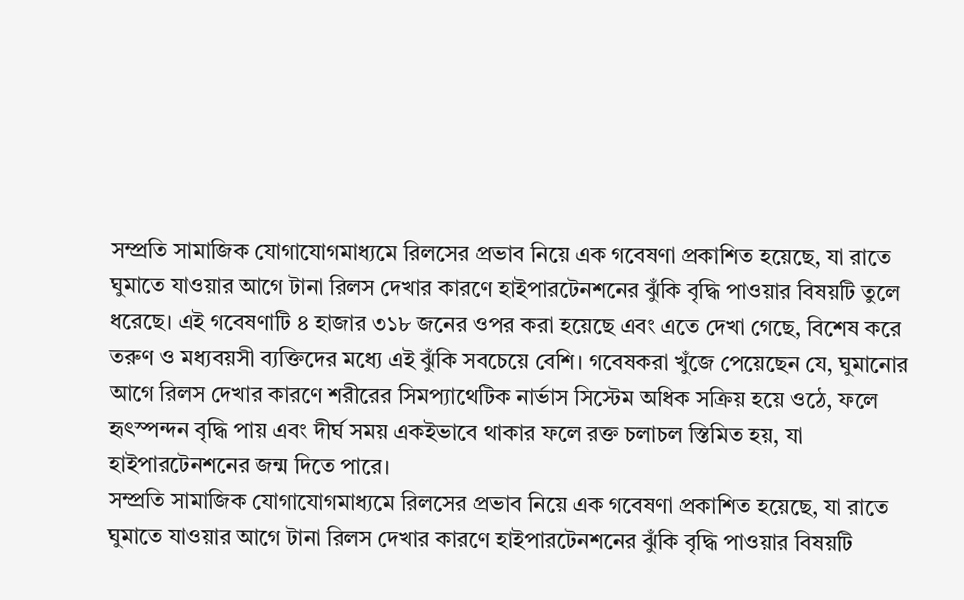সম্প্রতি সামাজিক যোগাযোগমাধ্যমে রিলসের প্রভাব নিয়ে এক গবেষণা প্রকাশিত হয়েছে, যা রাতে ঘুমাতে যাওয়ার আগে টানা রিলস দেখার কারণে হাইপারটেনশনের ঝুঁকি বৃদ্ধি পাওয়ার বিষয়টি তুলে ধরেছে। এই গবেষণাটি ৪ হাজার ৩১৮ জনের ওপর করা হয়েছে এবং এতে দেখা গেছে, বিশেষ করে তরুণ ও মধ্যবয়সী ব্যক্তিদের মধ্যে এই ঝুঁকি সবচেয়ে বেশি। গবেষকরা খুঁজে পেয়েছেন যে, ঘুমানোর আগে রিলস দেখার কারণে শরীরের সিমপ্যাথেটিক নার্ভাস সিস্টেম অধিক সক্রিয় হয়ে ওঠে, ফলে হৃৎস্পন্দন বৃদ্ধি পায় এবং দীর্ঘ সময় একইভাবে থাকার ফলে রক্ত চলাচল স্তিমিত হয়, যা হাইপারটেনশনের জন্ম দিতে পারে।
সম্প্রতি সামাজিক যোগাযোগমাধ্যমে রিলসের প্রভাব নিয়ে এক গবেষণা প্রকাশিত হয়েছে, যা রাতে ঘুমাতে যাওয়ার আগে টানা রিলস দেখার কারণে হাইপারটেনশনের ঝুঁকি বৃদ্ধি পাওয়ার বিষয়টি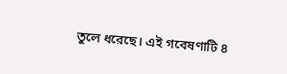তুলে ধরেছে। এই গবেষণাটি ৪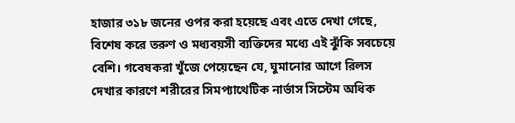হাজার ৩১৮ জনের ওপর করা হয়েছে এবং এতে দেখা গেছে, বিশেষ করে তরুণ ও মধ্যবয়সী ব্যক্তিদের মধ্যে এই ঝুঁকি সবচেয়ে বেশি। গবেষকরা খুঁজে পেয়েছেন যে, ঘুমানোর আগে রিলস দেখার কারণে শরীরের সিমপ্যাথেটিক নার্ভাস সিস্টেম অধিক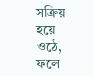সক্রিয় হয়ে ওঠে, ফলে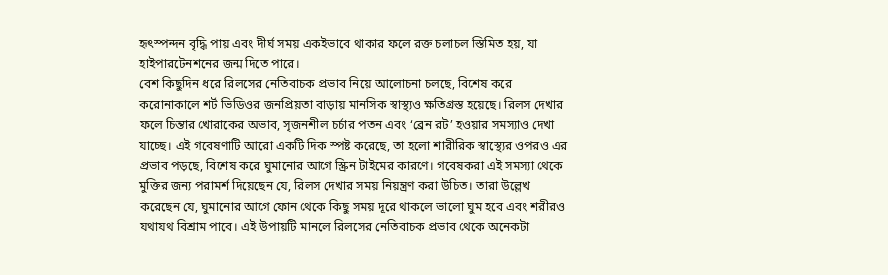হৃৎস্পন্দন বৃদ্ধি পায় এবং দীর্ঘ সময় একইভাবে থাকার ফলে রক্ত চলাচল স্তিমিত হয়, যা হাইপারটেনশনের জন্ম দিতে পারে।
বেশ কিছুদিন ধরে রিলসের নেতিবাচক প্রভাব নিয়ে আলোচনা চলছে, বিশেষ করে করোনাকালে শর্ট ভিডিওর জনপ্রিয়তা বাড়ায় মানসিক স্বাস্থ্যও ক্ষতিগ্রস্ত হয়েছে। রিলস দেখার ফলে চিন্তার খোরাকের অভাব, সৃজনশীল চর্চার পতন এবং ‘ব্রেন রট’ হওয়ার সমস্যাও দেখা যাচ্ছে। এই গবেষণাটি আরো একটি দিক স্পষ্ট করেছে, তা হলো শারীরিক স্বাস্থ্যের ওপরও এর প্রভাব পড়ছে, বিশেষ করে ঘুমানোর আগে স্ক্রিন টাইমের কারণে। গবেষকরা এই সমস্যা থেকে মুক্তির জন্য পরামর্শ দিয়েছেন যে, রিলস দেখার সময় নিয়ন্ত্রণ করা উচিত। তারা উল্লেখ করেছেন যে, ঘুমানোর আগে ফোন থেকে কিছু সময় দূরে থাকলে ভালো ঘুম হবে এবং শরীরও যথাযথ বিশ্রাম পাবে। এই উপায়টি মানলে রিলসের নেতিবাচক প্রভাব থেকে অনেকটা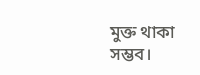মুক্ত থাকা সম্ভব।